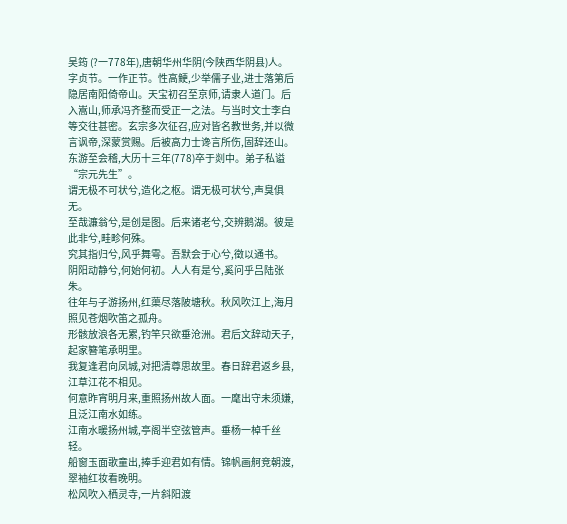吴筠 (?一778年),唐朝华州华阴(今陕西华阴县)人。字贞节。一作正节。性高鲠,少举儒子业,进士落第后隐居南阳倚帝山。天宝初召至京师,请隶人道门。后入嵩山,师承冯齐整而受正一之法。与当时文士李白等交往甚密。玄宗多次征召,应对皆名教世务,并以微言讽帝,深蒙赏赐。后被高力士谗言所伤,固辞还山。东游至会稽,大历十三年(778)卒于剡中。弟子私谥“宗元先生”。
谓无极不可状兮,造化之枢。谓无极可状兮,声臭俱无。
至哉濂翁兮,是创是图。后来诸老兮,交辨鹅湖。彼是此非兮,畦畛何殊。
究其指归兮,风乎舞雩。吾默会于心兮,徵以通书。
阴阳动静兮,何始何初。人人有是兮,奚问乎吕陆张朱。
往年与子游扬州,红蕖尽落陂塘秋。秋风吹江上,海月照见苍烟吹笛之孤舟。
形骸放浪各无累,钓竿只欲垂沧洲。君后文辞动天子,起家簪笔承明里。
我复逢君向凤城,对把清尊思故里。春日辞君返乡县,江草江花不相见。
何意昨宵明月来,重照扬州故人面。一麾出守未须嫌,且泛江南水如练。
江南水暖扬州城,亭阁半空弦管声。垂杨一棹千丝轻。
船窗玉面歌童出,捧手迎君如有情。锦帆画舸竞朝渡,翠袖红妆看晚明。
松风吹入栖灵寺,一片斜阳渡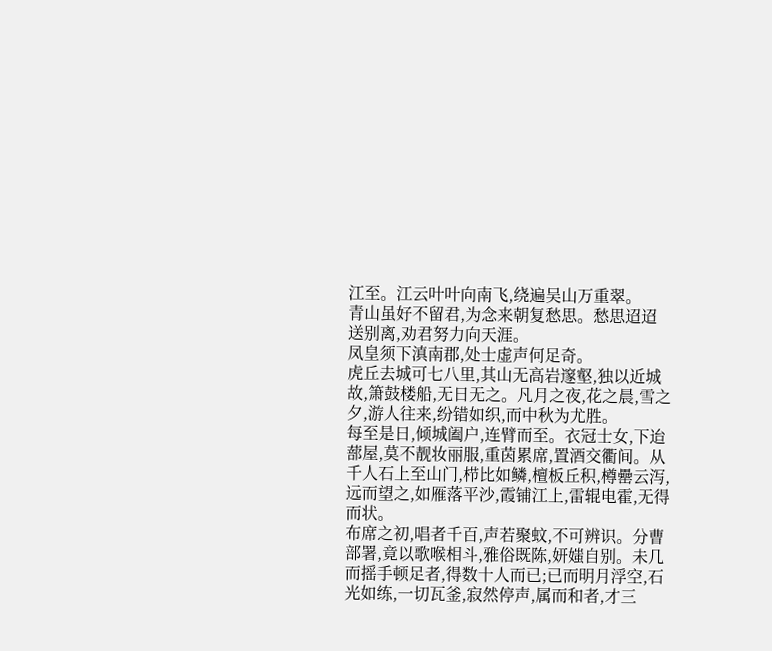江至。江云叶叶向南飞,绕遍吴山万重翠。
青山虽好不留君,为念来朝复愁思。愁思迢迢送别离,劝君努力向天涯。
凤皇须下滇南郡,处士虚声何足奇。
虎丘去城可七八里,其山无高岩邃壑,独以近城故,箫鼓楼船,无日无之。凡月之夜,花之晨,雪之夕,游人往来,纷错如织,而中秋为尤胜。
每至是日,倾城阖户,连臂而至。衣冠士女,下迨蔀屋,莫不靓妆丽服,重茵累席,置酒交衢间。从千人石上至山门,栉比如鳞,檀板丘积,樽罍云泻,远而望之,如雁落平沙,霞铺江上,雷辊电霍,无得而状。
布席之初,唱者千百,声若聚蚊,不可辨识。分曹部署,竟以歌喉相斗,雅俗既陈,妍媸自别。未几而摇手顿足者,得数十人而已;已而明月浮空,石光如练,一切瓦釜,寂然停声,属而和者,才三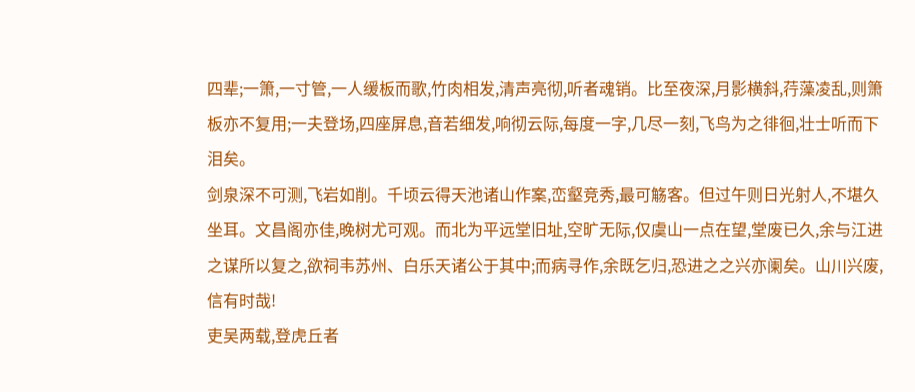四辈;一箫,一寸管,一人缓板而歌,竹肉相发,清声亮彻,听者魂销。比至夜深,月影横斜,荇藻凌乱,则箫板亦不复用;一夫登场,四座屏息,音若细发,响彻云际,每度一字,几尽一刻,飞鸟为之徘徊,壮士听而下泪矣。
剑泉深不可测,飞岩如削。千顷云得天池诸山作案,峦壑竞秀,最可觞客。但过午则日光射人,不堪久坐耳。文昌阁亦佳,晚树尤可观。而北为平远堂旧址,空旷无际,仅虞山一点在望,堂废已久,余与江进之谋所以复之,欲祠韦苏州、白乐天诸公于其中;而病寻作,余既乞归,恐进之之兴亦阑矣。山川兴废,信有时哉!
吏吴两载,登虎丘者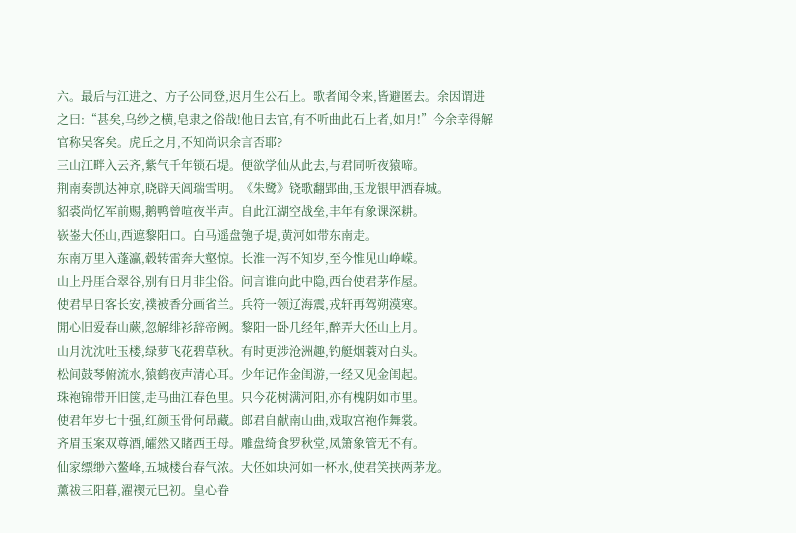六。最后与江进之、方子公同登,迟月生公石上。歌者闻令来,皆避匿去。余因谓进之曰:“甚矣,乌纱之横,皂隶之俗哉!他日去官,有不听曲此石上者,如月!”今余幸得解官称吴客矣。虎丘之月,不知尚识余言否耶?
三山江畔入云齐,紫气千年锁石堤。便欲学仙从此去,与君同听夜猿啼。
荆南奏凯达神京,晓辟天阊瑞雪明。《朱鹭》铙歌翻郢曲,玉龙银甲洒春城。
貂裘尚忆军前赐,鹅鸭曾喧夜半声。自此江湖空战垒,丰年有象课深耕。
嵚崟大伾山,西遮黎阳口。白马遥盘匏子堤,黄河如带东南走。
东南万里入蓬瀛,毂转雷奔大壑惊。长淮一泻不知岁,至今惟见山峥嵘。
山上丹厓合翠谷,别有日月非尘俗。问言谁向此中隐,西台使君茅作屋。
使君早日客长安,襆被香分画省兰。兵符一领辽海震,戎轩再驾朔漠寒。
閒心旧爱春山蕨,忽解绯衫辞帝阙。黎阳一卧几经年,醉弄大伾山上月。
山月沈沈吐玉楼,绿萝飞花碧草秋。有时更涉沧洲趣,钓艇烟蓑对白头。
松间鼓琴俯流水,猿鹤夜声清心耳。少年记作金闺游,一经又见金闺起。
珠袍锦带开旧箧,走马曲江春色里。只今花树满河阳,亦有槐阴如市里。
使君年岁七十强,红颜玉骨何昂藏。郎君自献南山曲,戏取宫袍作舞裳。
齐眉玉案双尊酒,皬然又睹西王母。雕盘绮食罗秋堂,凤箫象管无不有。
仙家缥缈六鳌峰,五城楼台春气浓。大伾如块河如一杯水,使君笑挟两茅龙。
薰祓三阳暮,濯禊元巳初。皇心眷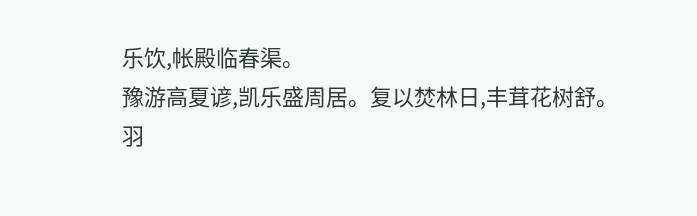乐饮,帐殿临春渠。
豫游高夏谚,凯乐盛周居。复以焚林日,丰茸花树舒。
羽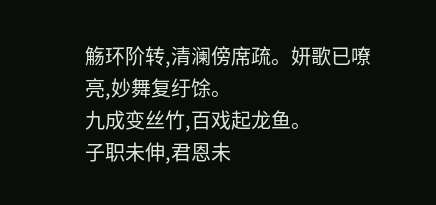觞环阶转,清澜傍席疏。妍歌已嘹亮,妙舞复纡馀。
九成变丝竹,百戏起龙鱼。
子职未伸,君恩未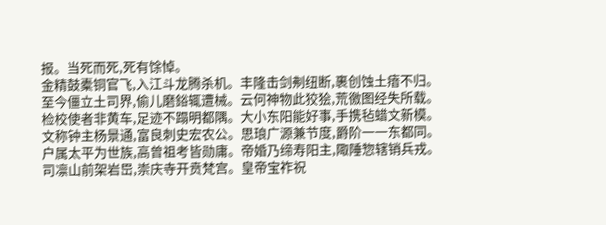报。当死而死,死有馀悼。
金精鼓橐铜官飞,入江斗龙腾杀机。丰隆击剑刜纽断,裹创蚀土瘖不归。
至今僵立土司界,偷儿磨鋊辄遭械。云何神物此狡狯,荒徼图经失所载。
检校使者非黄车,足迹不蹋明都隅。大小东阳能好事,手携毡蜡文新模。
文称钟主杨景通,富良刺史宏农公。思琅广源兼节度,爵阶一一东都同。
户属太平为世族,高曾祖考皆勋庸。帝婚乃缔寿阳主,陬陲惣辖销兵戎。
司凛山前架岩岊,崇庆寺开贲梵宫。皇帝宝祚祝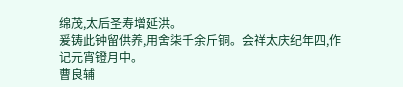绵茂,太后圣寿增延洪。
爰铸此钟留供养,用舍柒千余斤铜。会祥太庆纪年四,作记元宵镫月中。
曹良辅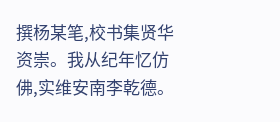撰杨某笔,校书集贤华资崇。我从纪年忆仿佛,实维安南李乾德。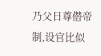乃父日尊僣帝制,设官比似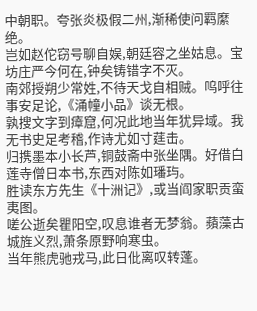中朝职。夸张炎极假二州,渐稀使问羁縻绝。
岂如赵佗窃号聊自娱,朝廷容之坐姑息。宝坊庄严今何在,钟矣铸错字不灭。
南郊授朔少常姓,不待天戈自相贼。呜呼往事安足论,《涌幢小品》谈无根。
孰搜文字到瘴窟,何况此地当年犹异域。我无书史足考稽,作诗尤如寸莛击。
归携墨本小长芦,铜鼓斋中张坐隅。好借白莲寺僧日本书,东西对陈如璠玙。
胜读东方先生《十洲记》,或当阎家职贡蛮夷图。
嗟公逝矣瞿阳空,叹息谁者无梦翁。蘋藻古城旌义烈,萧条原野响寒虫。
当年熊虎驰戎马,此日仳离叹转蓬。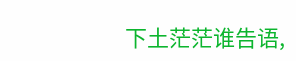下土茫茫谁告语,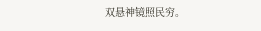双悬神镜照民穷。